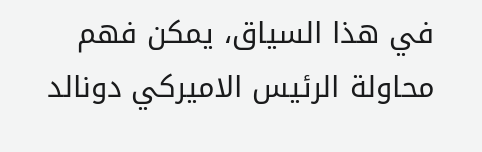في هذا السياق، يمكن فهم محاولة الرئيس الاميركي دونالد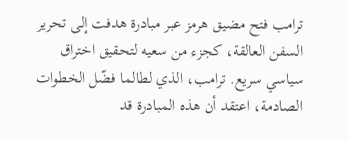ترامب فتح مضيق هرمز عبر مبادرة هدفت إلى تحرير السفن العالقة، كجزء من سعيه لتحقيق اختراق سياسي سريع. ترامب، الذي لطالما فضّل الخطوات الصادمة، اعتقد أن هذه المبادرة قد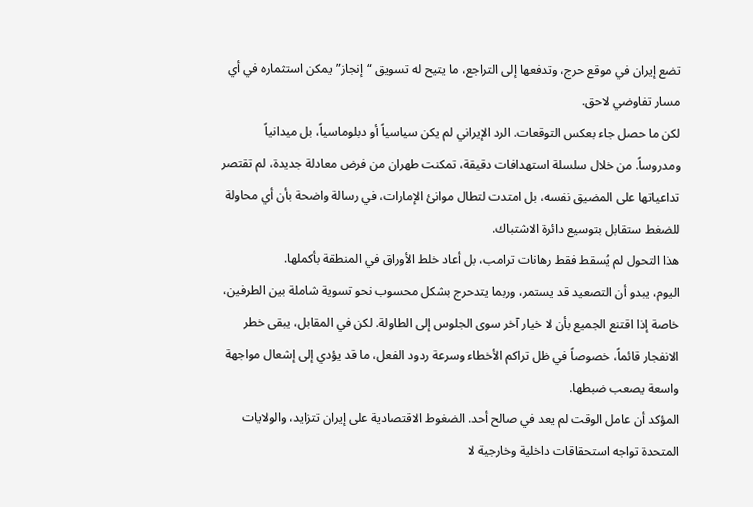تضع إيران في موقع حرج، وتدفعها إلى التراجع، ما يتيح له تسويق “إنجاز” يمكن استثماره في أي مسار تفاوضي لاحق.
لكن ما حصل جاء بعكس التوقعات. الرد الإيراني لم يكن سياسياً أو دبلوماسياً، بل ميدانياً ومدروساً. من خلال سلسلة استهدافات دقيقة، تمكنت طهران من فرض معادلة جديدة، لم تقتصر تداعياتها على المضيق نفسه، بل امتدت لتطال موانئ الإمارات، في رسالة واضحة بأن أي محاولة للضغط ستقابل بتوسيع دائرة الاشتباك.
هذا التحول لم يُسقط فقط رهانات ترامب، بل أعاد خلط الأوراق في المنطقة بأكملها.
اليوم، يبدو أن التصعيد قد يستمر، وربما يتدحرج بشكل محسوب نحو تسوية شاملة بين الطرفين، خاصة إذا اقتنع الجميع بأن لا خيار آخر سوى الجلوس إلى الطاولة. لكن في المقابل، يبقى خطر الانفجار قائماً، خصوصاً في ظل تراكم الأخطاء وسرعة ردود الفعل، ما قد يؤدي إلى إشعال مواجهة واسعة يصعب ضبطها.
المؤكد أن عامل الوقت لم يعد في صالح أحد. الضغوط الاقتصادية على إيران تتزايد، والولايات المتحدة تواجه استحقاقات داخلية وخارجية لا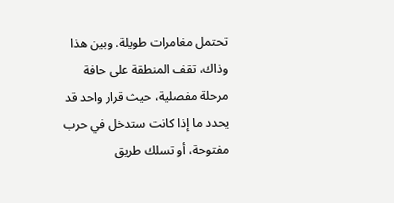تحتمل مغامرات طويلة. وبين هذا وذاك، تقف المنطقة على حافة مرحلة مفصلية، حيث قرار واحد قد يحدد ما إذا كانت ستدخل في حرب مفتوحة، أو تسلك طريق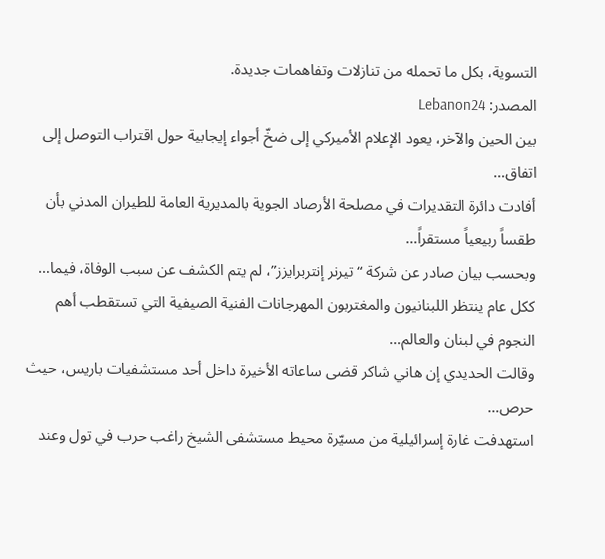التسوية، بكل ما تحمله من تنازلات وتفاهمات جديدة.
المصدر: Lebanon24
بين الحين والآخر، يعود الإعلام الأميركي إلى ضخّ أجواء إيجابية حول اقتراب التوصل إلى اتفاق…
أفادت دائرة التقديرات في مصلحة الأرصاد الجوية بالمديرية العامة للطيران المدني بأن طقساً ربيعياً مستقراً…
وبحسب بيان صادر عن شركة “تيرنر إنتربرايزز”، لم يتم الكشف عن سبب الوفاة، فيما…
ككل عام ينتظر اللبنانيون والمغتربون المهرجانات الفنية الصيفية التي تستقطب أهم النجوم في لبنان والعالم…
وقالت الحديدي إن هاني شاكر قضى ساعاته الأخيرة داخل أحد مستشفيات باريس، حيث حرص…
استهدفت غارة إسرائيلية من مسيّرة محيط مستشفى الشيخ راغب حرب في تول وعند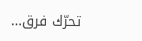تحرّك فرق…